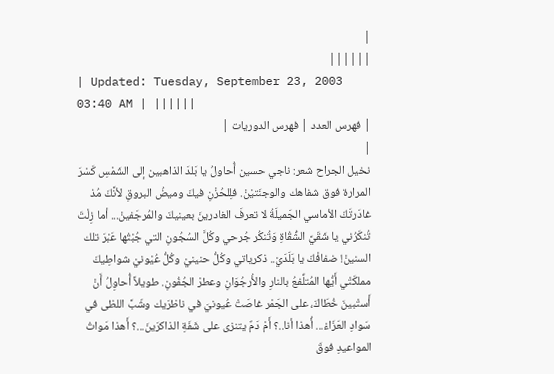|
||||||
| Updated: Tuesday, September 23, 2003 03:40 AM | ||||||
| فهرس العدد | فهرس الدوريات |
|
نخيل الجراح شعر: ناجي حسين أُحاولُ يا بَلدَ الذاهبين إلى الشَمْسِ كَسْرَ المرارة فوق شفاهك والوجنَتيْنْ. فلِلحُزْنِ فيكَ وميضُ البروقِ لأنَّكَ مُذ غادَرتَكَ الأماسي الجَميلَةُ لا تعرفَ الغادرينَ بعينيكَ والمُرجَفينْ... أما زِلْتَ تُنكَرُني يا شَقَيَّ الشُّقُاةِ وَتُنكُر جُرحي وكُلَّ السُجُونِ التي جُبْتُها عَبْرَ تلك السنينْ! ضفافْكَ يا بَلَدَيْ.. ذكرياتي وكُلُّ حنينيْ وكُلُّ عُيْونيْ شواطِيكَ مملكَتْي أَيُّها المُتلِّفعُ بالنارِ والأُرجُوَانِ وعطرْ الجُفُونِ. طويلاً أُحاوِلُ أَنْ أَستْبينَ خُطَاكَ، على الجَمْر غاصَتْ عُيونيَ في ناظرَيك وشّبَّ اللظى في سَوادِ العَزَاءْ... أُهذا أنا..؟ أَمْ دَمٌ يتنزى على شَفَةِ الذاكرَينَ...؟ أَهذا مَواتُ المواعيدِ فوقَ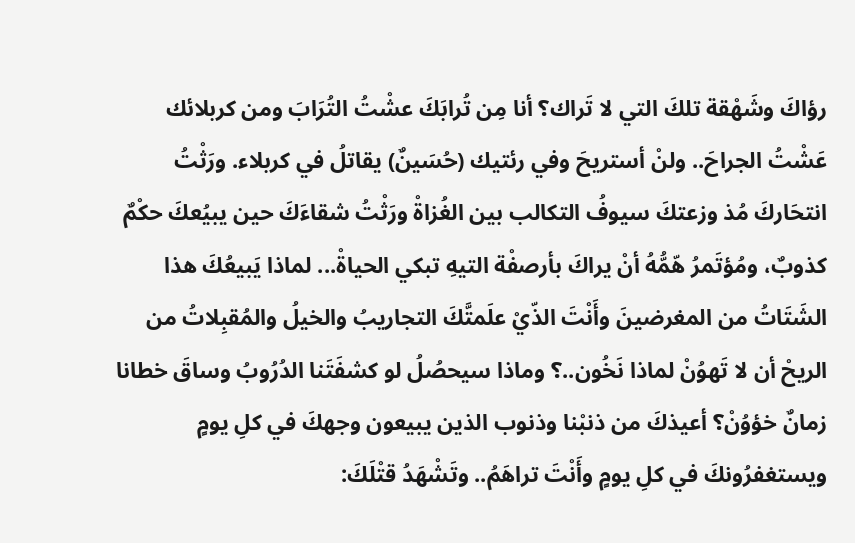رؤاكَ وشَهْقة تلكَ التي لا تَراك؟ أنا مِن تُرابَكَ عشْتُ التُرَابَ ومن كربلائك عَشْتُ الجراحَ.. ولنْ أستريحَ وفي رئتيك (حُسَينٌ) يقاتلُ في كربلاء. ورَثْتُ انتحَاركَ مُذ وزعتكَ سيوفُ التكالب بين الغُزاةْ ورَثْتُ شقاءَكَ حين يبيُعكَ حكْمٌ كذوبٌ، ومُؤتَمرُ هّمُّهُ أنْ يراكَ بأرصفْة التيهِ تبكي الحياةْ... لماذا يَبيعُكَ هذا الشَتَاتُ من المغرضينَ وأَنْتَ الذّيْ علَمتَّكَ التجاريبُ والخيلُ والمُقبِلاتُ من الريحْ أن لا تَهوُنْ لماذا نَخُون..؟ وماذا سيحصُلُ لو كشفَتَنا الدُرُوبُ وساقَ خطانا زمانٌ خؤوُنْ؟ أعيذكَ من ذنبْنا وذنوب الذين يبيعون وجهكَ في كلِ يومٍ ويستغفرُونكَ في كلِ يومٍ وأَنْتَ تراهَمُ.. وتَشْهَدُ قتْلَكَ: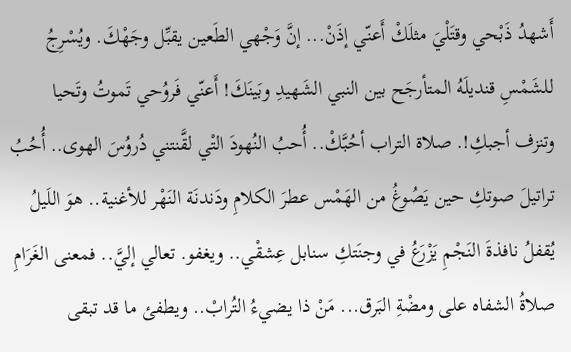أَشهدُ ذَبْحي وقتَلْيَ مثلَكْ أَعنّي إذَنْ... إنَّ وَجْهي الطَعين يقبِّل وجَهْكَ. ويُسْرِجُ للشَمْسِ قنديلَهُ المتأرجَح بين النبي الشَهيدِ وبَينَكَ! أَعنّي فَروُحي تَموتُ وتَحيا وتنزف أجبكِ!. صلاة التراب أحُبَّكْ.. أُحبُ النُهودَ التْي لقَّنتني دُروُسَ الهوى.. أُحُبُ تراتيلَ صوتكِ حين يَصُوغُ من الهَمْس عطرَ الكلامِ ودَندنَة النَهْر للأغنية.. هوَ اللَيلُ يُقفلُ نافذةَ النَجْمِ يَزْرَعُ في وجنَتكِ سنابل عِشقْي.. ويغفو. تعالي إليَّ.. فمعنى الغَرَامِ صلاةُ الشفاه على ومضْةِ البَرق... مَنْ ذا يضيءُ التُرابْ.. ويطفئ ما قد تبقى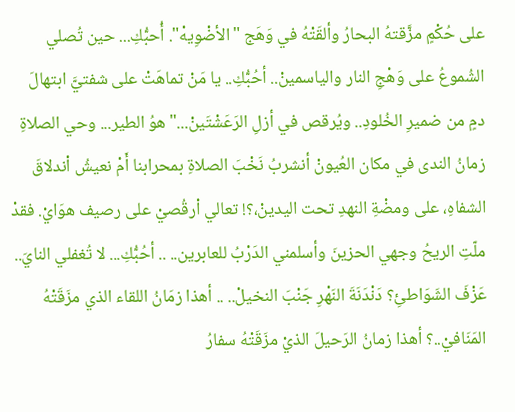على حُكْمٍ مزَّقتهُ البحارُ وألقَتْهُ في وَهَج "الأضْوِيهْ". أُحبُّكِ... حين تُصلي الشُموعُ على وَهْجِ النار والياسمينْ.. أحُبُّكِ.. يا مَنْ تماهَتْ على شفتيَّ ابتهالَ دمٍ من ضميرِ الخُلودِ.. ويُرقص في أزلِ الرَعَشْتَينْ..." هوُ الطير... وحي الصلاةِ زمانُ الندى في مكان العُيونْ أنشربُ نَخْبَ الصلاةِ بمحرابنا أَمْ نعيشُ اْندلاقَ الشفاهِ، على ومضْةِ النهدِ تحت اليدينْ،؟! تعالي اْرقُصيْ على رصيف هوَايْ. فقدْ ملّتِ الريحُ وجهي الحزينَ وأسلمني الدَرْبُ للعابرين.. .. أحُبُّكِ... لا تُغفلي النايَ.. عَزْفَ الشَوَاطئِ؟ دَنْدَنَةَ النَهْرِ جَنْبَ النخيلْ.. .. أهذا زمَانُ اللقاء الذي مزَقَتْهُ المَنَافيْ..؟ أهذا زمانُ الرَحيلَ الذيْ مزَقَتْهُ سفارُ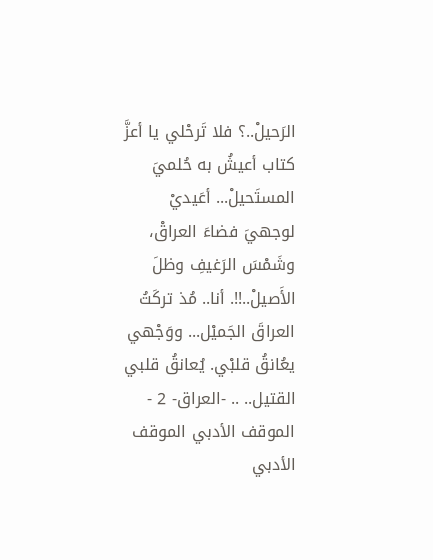الرَحيلْ..؟ فلا تَرحْلي يا أعزَّ كتاب أعيشُ به حُلميَ المستَحيلْ... أعَيديْ لوجهيَ فضاءَ العراقْ، وشَمْسَ الرَغيفِ وظلَ الأَصيلْ..!!. أنا.. مُذ تركَتُ العراقَ الجَميْل... ووَجْهي يعُانقُ قلبْي. يُعانقُ قلبي القتيل.. .. -العراق- 2 - الموقف الأدبي الموقف الأدبي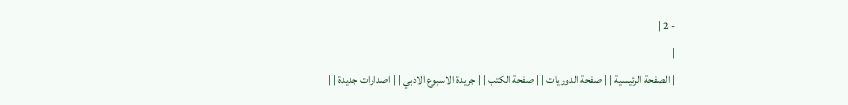- 2 |
|
| الصفحة الرئيسية | | صفحة الدوريات | | صفحة الكتب | | جريدة الاسبوع الادبي | | اصدارات جديدة | |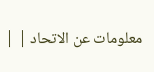معلومات عن الاتحاد | |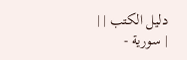دليل الكتب | |
| سورية -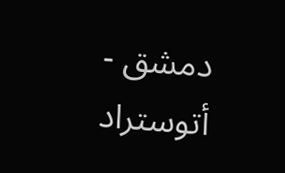دمشق - أتوستراد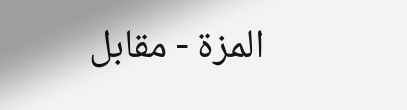المزة - مقابل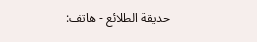حديقة الطلائع - هاتف: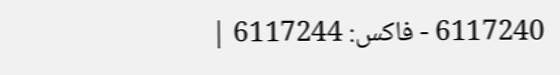6117240 - فاكس: 6117244 |